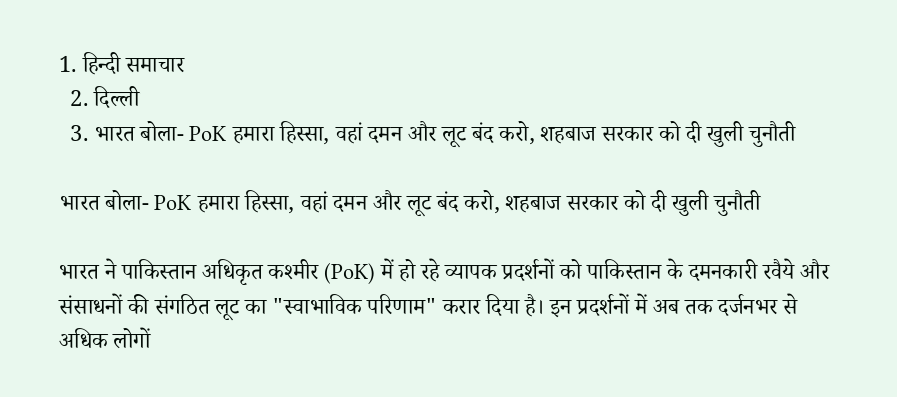1. हिन्दी समाचार
  2. दिल्ली
  3. भारत बोला- PoK हमारा हिस्सा, वहां दमन और लूट बंद करो, शहबाज सरकार को दी खुली चुनौती

भारत बोला- PoK हमारा हिस्सा, वहां दमन और लूट बंद करो, शहबाज सरकार को दी खुली चुनौती

भारत ने पाकिस्तान अधिकृत कश्मीर (PoK) में हो रहे व्यापक प्रदर्शनों को पाकिस्तान के दमनकारी रवैये और संसाधनों की संगठित लूट का "स्वाभाविक परिणाम" करार दिया है। इन प्रदर्शनों में अब तक दर्जनभर से अधिक लोगों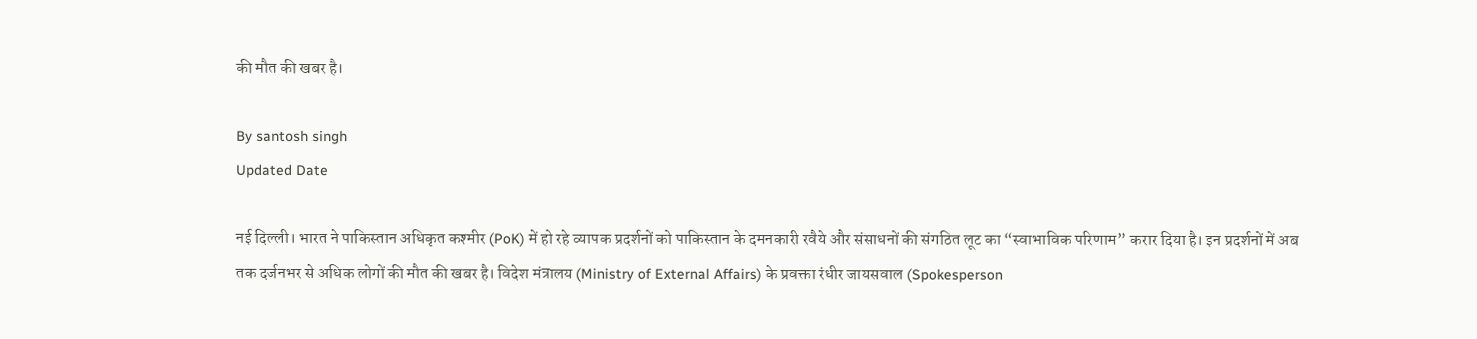की मौत की खबर है।

By santosh singh
Updated Date

नई दिल्ली। भारत ने पाकिस्तान अधिकृत कश्मीर (PoK) में हो रहे व्यापक प्रदर्शनों को पाकिस्तान के दमनकारी रवैये और संसाधनों की संगठित लूट का “स्वाभाविक परिणाम” करार दिया है। इन प्रदर्शनों में अब तक दर्जनभर से अधिक लोगों की मौत की खबर है। विदेश मंत्रालय (Ministry of External Affairs) के प्रवक्ता रंधीर जायसवाल (Spokesperson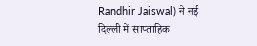Randhir Jaiswal) ने नई दिल्ली में साप्ताहिक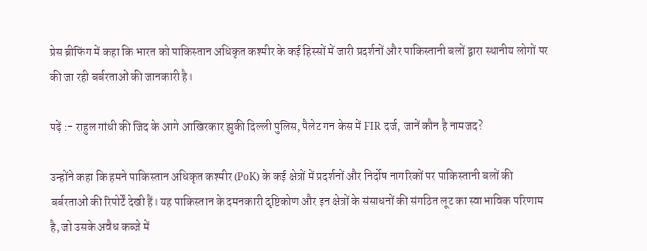प्रेस ब्रीफिंग में कहा कि भारत को पाकिस्तान अधिकृत कश्मीर के कई हिस्सों में जारी प्रदर्शनों और पाकिस्तानी बलों द्वारा स्थानीय लोगों पर की जा रही बर्बरताओं की जानकारी है।

पढ़ें :- राहुल गांधी की जिद के आगे आखिरकार झुकी दिल्ली पुलिस, पैलेट गन केस में FIR दर्ज, जानें कौन है नामजद?

उन्होंने कहा कि हमने पाकिस्तान अधिकृत कश्मीर (PoK) के कई क्षेत्रों में प्रदर्शनों और निर्दोष नागरिकों पर पाकिस्तानी बलों की बर्बरताओं की रिपोर्टें देखी हैं। यह पाकिस्तान के दमनकारी दृष्टिकोण और इन क्षेत्रों के संसाधनों की संगठित लूट का स्वाभाविक परिणाम है, जो उसके अवैध कब्जे में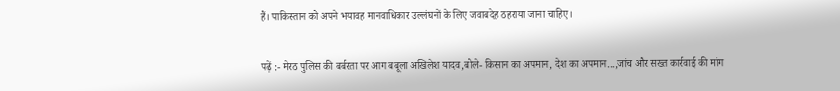हैं। पाकिस्तान को अपने भयावह मानवाधिकार उल्लंघनों के लिए जवाबदेह ठहराया जाना चाहिए।

पढ़ें :- मेरठ पुलिस की बर्बरता पर आग बबूला अखिलेश यादव,बोले- किसान का अपमान, देश का अपमान...,जांच और सख्त कार्रवाई की मांग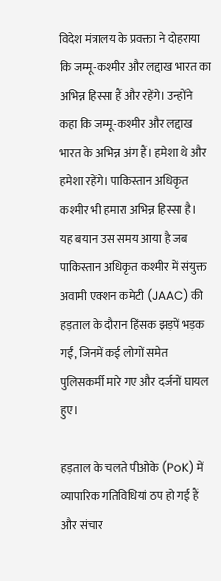विदेश मंत्रालय के प्रवक्ता ने दोहराया कि जम्मू-कश्मीर और लद्दाख भारत का अभिन्न हिस्सा हैं और रहेंगे। उन्होंने कहा कि जम्मू-कश्मीर और लद्दाख भारत के अभिन्न अंग हैं। हमेशा थे और हमेशा रहेंगे। पाकिस्तान अधिकृत कश्मीर भी हमारा अभिन्न हिस्सा है। यह बयान उस समय आया है जब पाकिस्तान अधिकृत कश्मीर में संयुक्त अवामी एक्शन कमेटी (JAAC) की हड़ताल के दौरान हिंसक झड़पें भड़क गईं, जिनमें कई लोगों समेत पुलिसकर्मी मारे गए और दर्जनों घायल हुए।

हड़ताल के चलते पीओके (PoK) में व्यापारिक गतिविधियां ठप हो गई हैं और संचार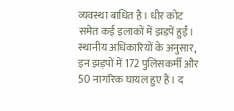व्यवस्था बाधित है। धीर कोट समेत कई इलाकों में झड़पें हुईं। स्थानीय अधिकारियों के अनुसार, इन झड़पों में 172 पुलिसकर्मी और 50 नागरिक घायल हुए हैं। द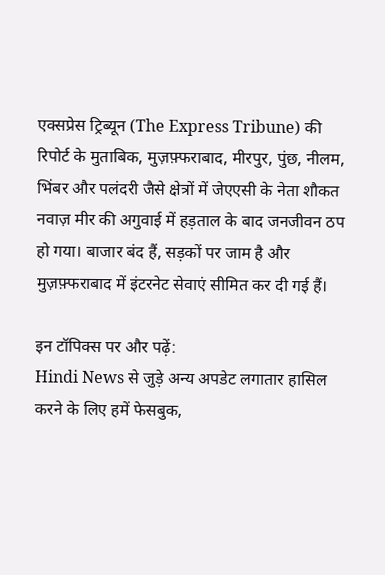एक्सप्रेस ट्रिब्यून (The Express Tribune) की रिपोर्ट के मुताबिक, मुज़फ़्फराबाद, मीरपुर, पुंछ, नीलम, भिंबर और पलंदरी जैसे क्षेत्रों में जेएएसी के नेता शौकत नवाज़ मीर की अगुवाई में हड़ताल के बाद जनजीवन ठप हो गया। बाजार बंद हैं, सड़कों पर जाम है और मुज़फ़्फराबाद में इंटरनेट सेवाएं सीमित कर दी गई हैं।

इन टॉपिक्स पर और पढ़ें:
Hindi News से जुड़े अन्य अपडेट लगातार हासिल करने के लिए हमें फेसबुक,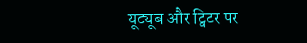यूट्यूब और ट्विटर पर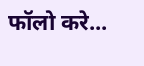फॉलो करे...